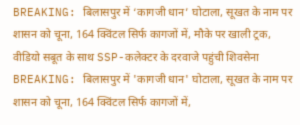BREAKING: बिलासपुर में ‘कागजी धान’ घोटाला, सूखत के नाम पर शासन को चूना, 164 क्विंटल सिर्फ कागजों में, मौके पर खाली ट्रक, वीडियो सबूत के साथ SSP-कलेक्टर के दरवाजे पहुंची शिवसेना
BREAKING: बिलासपुर में 'कागजी धान' घोटाला, सूखत के नाम पर शासन को चूना, 164 क्विंटल सिर्फ कागजों में,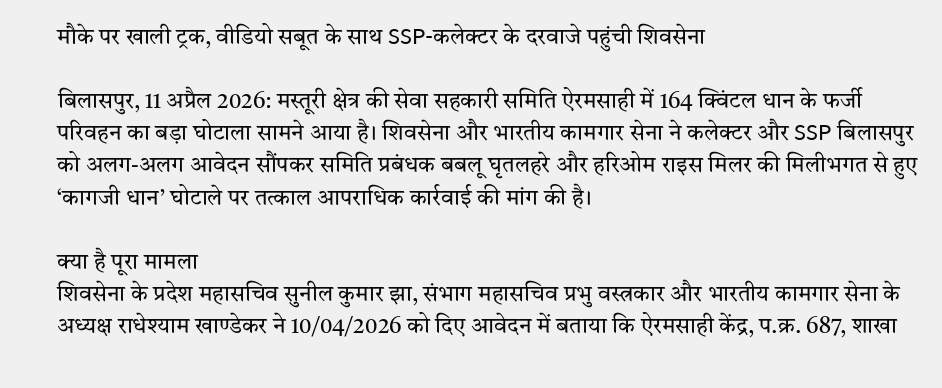मौके पर खाली ट्रक, वीडियो सबूत के साथ SSP-कलेक्टर के दरवाजे पहुंची शिवसेना

बिलासपुर, 11 अप्रैल 2026: मस्तूरी क्षेत्र की सेवा सहकारी समिति ऐरमसाही में 164 क्विंटल धान के फर्जी परिवहन का बड़ा घोटाला सामने आया है। शिवसेना और भारतीय कामगार सेना ने कलेक्टर और SSP बिलासपुर को अलग-अलग आवेदन सौंपकर समिति प्रबंधक बबलू घृतलहरे और हरिओम राइस मिलर की मिलीभगत से हुए ‘कागजी धान’ घोटाले पर तत्काल आपराधिक कार्रवाई की मांग की है।

क्या है पूरा मामला
शिवसेना के प्रदेश महासचिव सुनील कुमार झा, संभाग महासचिव प्रभु वस्त्रकार और भारतीय कामगार सेना के अध्यक्ष राधेश्याम खाण्डेकर ने 10/04/2026 को दिए आवेदन में बताया कि ऐरमसाही केंद्र, प.क्र. 687, शाखा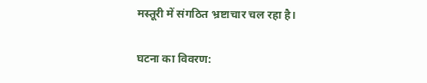मस्तूरी में संगठित भ्रष्टाचार चल रहा है।

घटना का विवरण: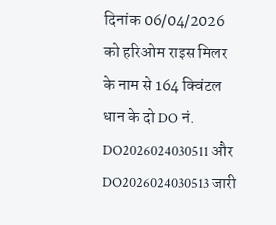दिनांक 06/04/2026 को हरिओम राइस मिलर के नाम से 164 क्विंटल धान के दो DO नं. DO2026024030511 और DO2026024030513 जारी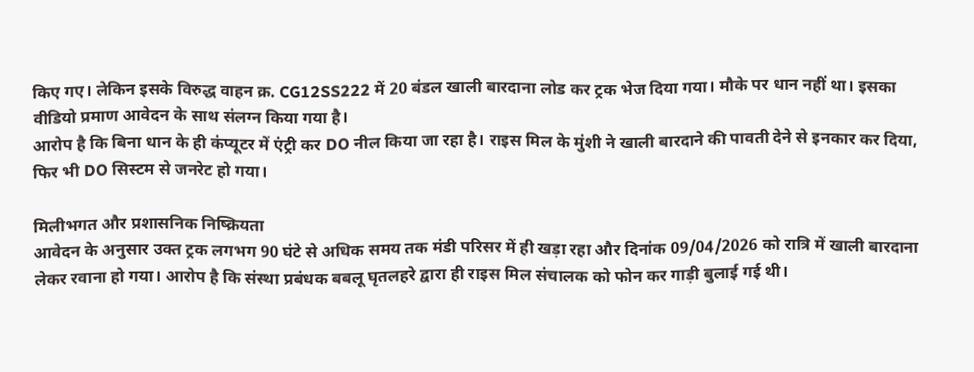किए गए। लेकिन इसके विरुद्ध वाहन क्र. CG12SS222 में 20 बंडल खाली बारदाना लोड कर ट्रक भेज दिया गया। मौके पर धान नहीं था। इसका वीडियो प्रमाण आवेदन के साथ संलग्न किया गया है।
आरोप है कि बिना धान के ही कंप्यूटर में एंट्री कर DO नील किया जा रहा है। राइस मिल के मुंशी ने खाली बारदाने की पावती देने से इनकार कर दिया, फिर भी DO सिस्टम से जनरेट हो गया।

मिलीभगत और प्रशासनिक निष्क्रियता
आवेदन के अनुसार उक्त ट्रक लगभग 90 घंटे से अधिक समय तक मंडी परिसर में ही खड़ा रहा और दिनांक 09/04/2026 को रात्रि में खाली बारदाना लेकर रवाना हो गया। आरोप है कि संस्था प्रबंधक बबलू घृतलहरे द्वारा ही राइस मिल संचालक को फोन कर गाड़ी बुलाई गई थी।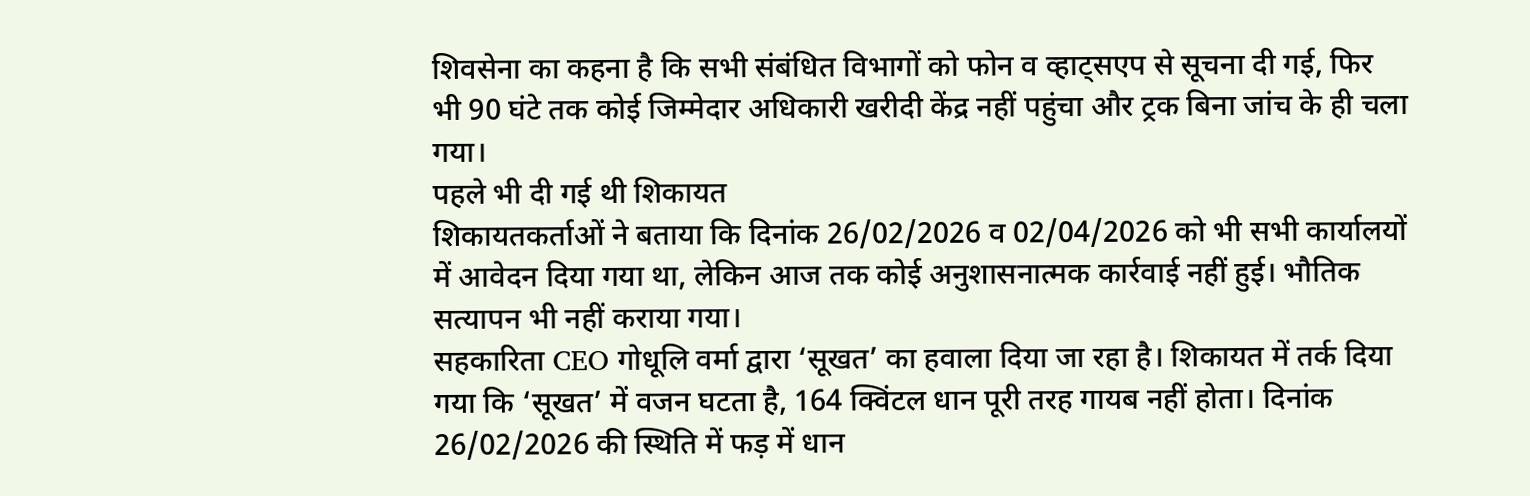शिवसेना का कहना है कि सभी संबंधित विभागों को फोन व व्हाट्सएप से सूचना दी गई, फिर भी 90 घंटे तक कोई जिम्मेदार अधिकारी खरीदी केंद्र नहीं पहुंचा और ट्रक बिना जांच के ही चला गया।
पहले भी दी गई थी शिकायत
शिकायतकर्ताओं ने बताया कि दिनांक 26/02/2026 व 02/04/2026 को भी सभी कार्यालयों में आवेदन दिया गया था, लेकिन आज तक कोई अनुशासनात्मक कार्रवाई नहीं हुई। भौतिक सत्यापन भी नहीं कराया गया।
सहकारिता CEO गोधूलि वर्मा द्वारा ‘सूखत’ का हवाला दिया जा रहा है। शिकायत में तर्क दिया गया कि ‘सूखत’ में वजन घटता है, 164 क्विंटल धान पूरी तरह गायब नहीं होता। दिनांक 26/02/2026 की स्थिति में फड़ में धान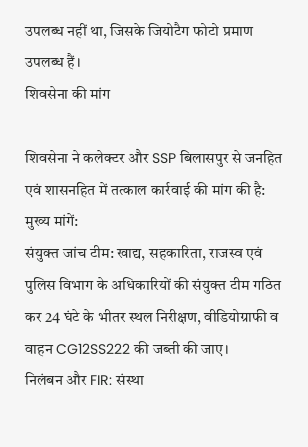उपलब्ध नहीं था, जिसके जियोटैग फोटो प्रमाण उपलब्ध हैं।
शिवसेना की मांग

शिवसेना ने कलेक्टर और SSP बिलासपुर से जनहित एवं शासनहित में तत्काल कार्रवाई की मांग की है:
मुख्य मांगें:
संयुक्त जांच टीम: खाद्य, सहकारिता, राजस्व एवं पुलिस विभाग के अधिकारियों की संयुक्त टीम गठित कर 24 घंटे के भीतर स्थल निरीक्षण, वीडियोग्राफी व वाहन CG12SS222 की जब्ती की जाए।
निलंबन और FIR: संस्था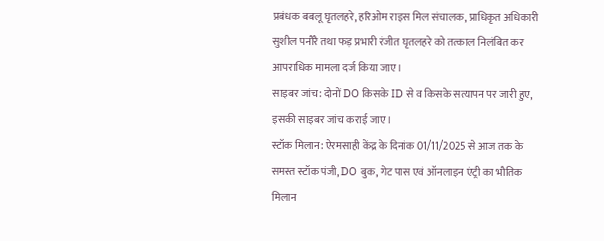प्रबंधक बबलू घृतलहरे, हरिओम राइस मिल संचालक, प्राधिकृत अधिकारी सुशील पनौरै तथा फड़ प्रभारी रंजीत घृतलहरे को तत्काल निलंबित कर आपराधिक मामला दर्ज किया जाए।
साइबर जांच: दोनों DO किसके ID से व किसके सत्यापन पर जारी हुए, इसकी साइबर जांच कराई जाए।
स्टॉक मिलान: ऐरमसाही केंद्र के दिनांक 01/11/2025 से आज तक के समस्त स्टॉक पंजी, DO बुक, गेट पास एवं ऑनलाइन एंट्री का भौतिक मिलान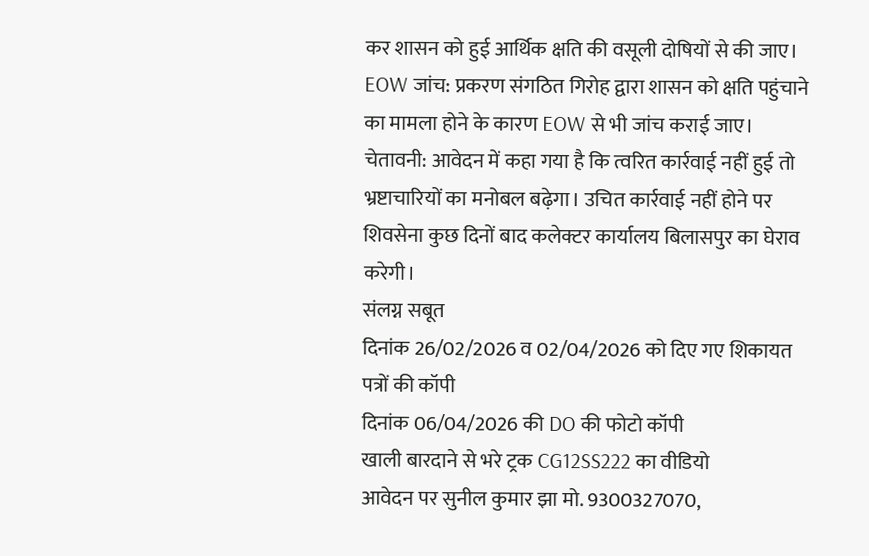कर शासन को हुई आर्थिक क्षति की वसूली दोषियों से की जाए।
EOW जांच: प्रकरण संगठित गिरोह द्वारा शासन को क्षति पहुंचाने का मामला होने के कारण EOW से भी जांच कराई जाए।
चेतावनी: आवेदन में कहा गया है कि त्वरित कार्रवाई नहीं हुई तो भ्रष्टाचारियों का मनोबल बढ़ेगा। उचित कार्रवाई नहीं होने पर शिवसेना कुछ दिनों बाद कलेक्टर कार्यालय बिलासपुर का घेराव करेगी।
संलग्न सबूत
दिनांक 26/02/2026 व 02/04/2026 को दिए गए शिकायत पत्रों की कॉपी
दिनांक 06/04/2026 की DO की फोटो कॉपी
खाली बारदाने से भरे ट्रक CG12SS222 का वीडियो
आवेदन पर सुनील कुमार झा मो. 9300327070,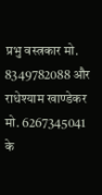प्रभु वस्त्रकार मो. 8349782088 और राधेश्याम खाण्डेकर मो. 6267345041 के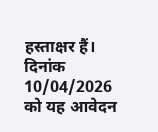हस्ताक्षर हैं। दिनांक 10/04/2026 को यह आवेदन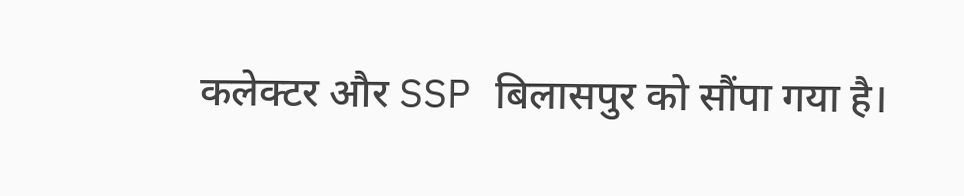कलेक्टर और SSP बिलासपुर को सौंपा गया है।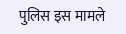पुलिस इस मामले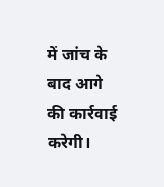में जांच के बाद आगे की कार्रवाई करेगी।